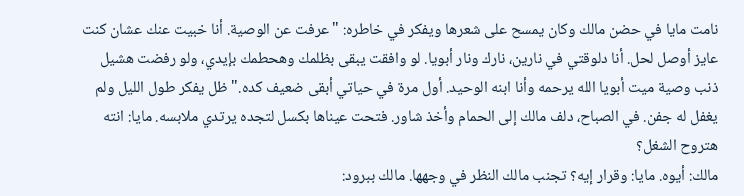نامت مايا في حضن مالك وكان يمسح على شعرها ويفكر في خاطره: "عرفت عن الوصية. أنا خبيت عنك عشان كنت عايز أوصل لحل. أنا دلوقتي في نارين، نارك ونار أبويا. لو وافقت يبقى بظلمك وهحطمك بإيدي، ولو رفضت هشيل ذنب وصية ميت أبويا الله يرحمه وأنا ابنه الوحيد. أول مرة في حياتي أبقى ضعيف كده." ظل يفكر طول الليل ولم يغفل له جفن. في الصباح، دلف مالك إلى الحمام وأخذ شاور. فتحت عيناها بكسل لتجده يرتدي ملابسه. مايا: انته هتروح الشغل؟
مالك: أيوه. مايا: وقرار إيه؟ تجنب مالك النظر في وجهها. مالك ببرود: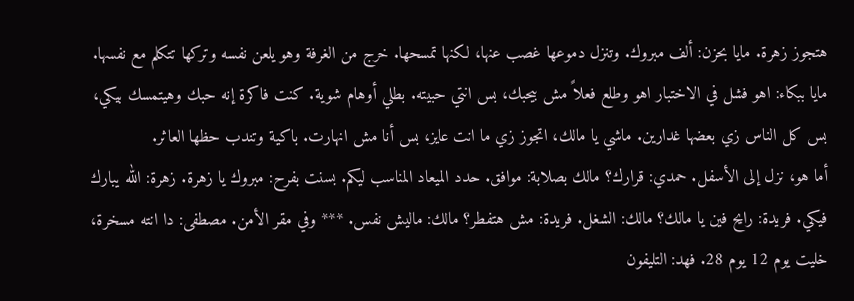هتجوز زهرة. مايا بحزن: ألف مبروك. وتنزل دموعها غصب عنها، لكنها تمسحها. خرج من الغرفة وهو يلعن نفسه وتركها تتكلم مع نفسها. مايا ببكاء: اهو فشل في الاختبار اهو وطلع فعلاً مش بيحبك، بس انتي حبيته. بطلي أوهام شوية. كنت فاكرة إنه حبك وهيتمسك بيكي، بس كل الناس زي بعضها غدارين. ماشي يا مالك، اتجوز زي ما انت عايز، بس أنا مش انهارت. باكية وتندب حظها العاثر.
أما هو، نزل إلى الأسفل. حمدي: قرارك؟ مالك بصلابة: موافق. حدد الميعاد المناسب ليكم. بسنت بفرح: مبروك يا زهرة. زهرة: الله يبارك فيكي. فريدة: رايح فين يا مالك؟ مالك: الشغل. فريدة: مش هتفطر؟ مالك: ماليش نفس. *** وفي مقر الأمن. مصطفى: دا انته مسخرة، خليت يوم 12 يوم 28. فهد: التليفون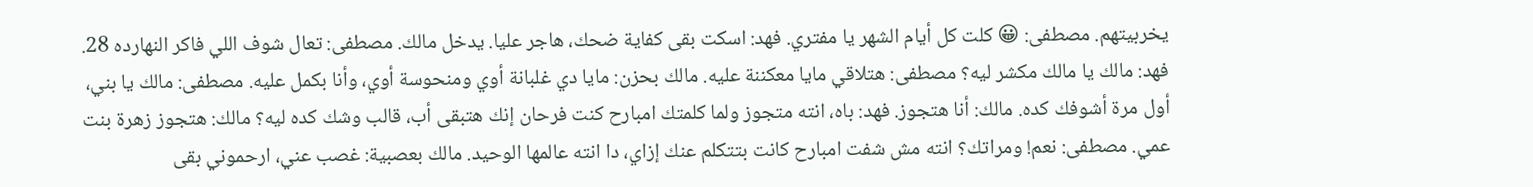يخربيتهم. مصطفى: 😀 كلت كل أيام الشهر يا مفتري. فهد: اسكت بقى كفاية ضحك، هاجر عليا. يدخل مالك. مصطفى: تعال شوف اللي فاكر النهارده 28.
فهد: مالك يا مالك مكشر ليه؟ مصطفى: هتلاقي مايا معكننة عليه. مالك بحزن: مايا دي غلبانة أوي ومنحوسة أوي، وأنا بكمل عليه. مصطفى: مالك يا بني، أول مرة أشوفك كده. مالك: أنا هتجوز. فهد: باه، انته متجوز ولما كلمتك امبارح كنت فرحان إنك هتبقى أب، قالب وشك كده ليه؟ مالك: هتجوز زهرة بنت عمي. مصطفى: نعم! ومراتك؟ انته مش شفت امبارح كانت بتتكلم عنك إزاي، دا انته عالمها الوحيد. مالك بعصبية: غصب عني، ارحموني بقى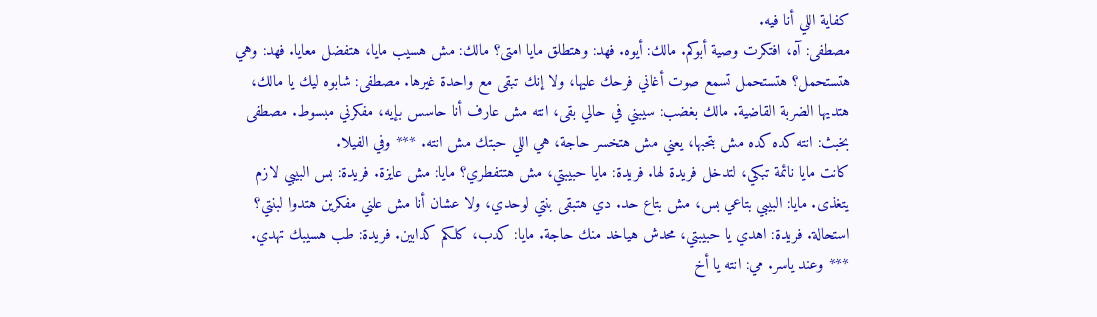كفاية اللي أنا فيه.
مصطفى: آه، افتكرت وصية أبوكم. مالك: أيوه. فهد: وهتطلق مايا امتى؟ مالك: مش هسيب مايا، هتفضل معايا. فهد: وهي هتستحمل؟ هتستحمل تسمع صوت أغاني فرحك عليها، ولا إنك تبقى مع واحدة غيرها. مصطفى: شابوه ليك يا مالك، هتديها الضربة القاضية. مالك بغضب: سيبني في حالي بقى، انته مش عارف أنا حاسس بإيه، مفكرني مبسوط. مصطفى بخبث: انته كده كده مش بتحبها، يعني مش هتخسر حاجة، هي اللي حبتك مش انته. *** وفي الفيلا.
كانت مايا نائمة تبكي، لتدخل فريدة لها. فريدة: مايا حبيبتي، مش هتتفطري؟ مايا: مش عايزة. فريدة: بس البيبي لازم يتغذى. مايا: البيبي بتاعي بس، مش بتاع حد. دي هتبقى بنتي لوحدي، ولا عشان أنا مش علني مفكرين هتدوا لبنتي؟ استحالة. فريدة: اهدي يا حبيبتي، محدش هياخد منك حاجة. مايا: كدب، كلكم كدابين. فريدة: طب هسيبك تهدي. *** وعند ياسر. مي: انته يا أخ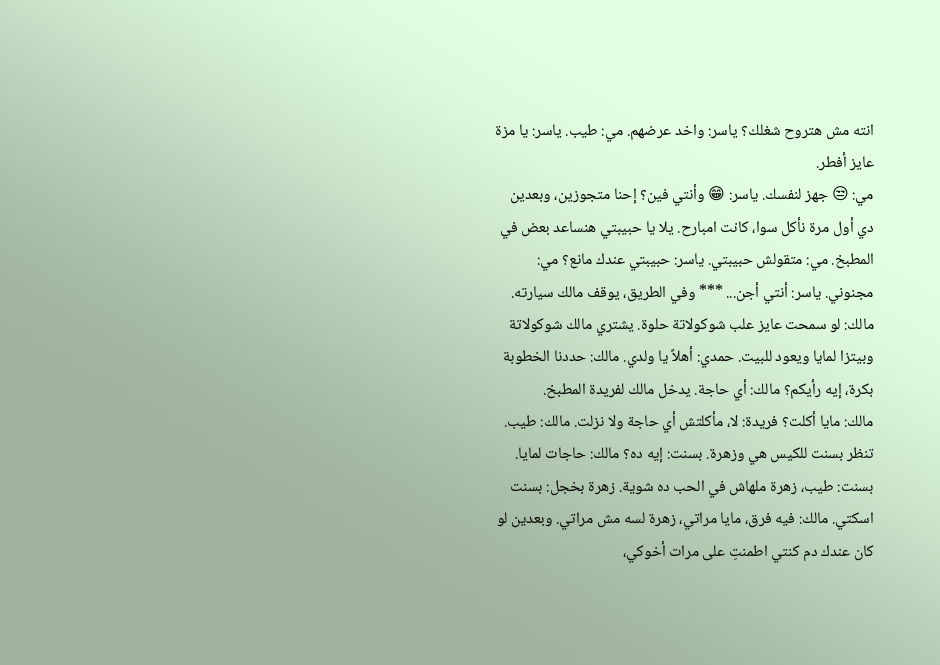انته مش هتروح شغلك؟ ياسر: واخد عرضهم. مي: طيب. ياسر: يا مزة عايز أفطر.
مي: 😒 جهز لنفسك. ياسر: 😁 وأنتي فين؟ إحنا متجوزين، وبعدين دي أول مرة نأكل سوا، كانت امبارح. يلا يا حبيبتي هنساعد بعض في المطبخ. مي: متقولش حبيبتي. ياسر: حبيبتي عندك مانع؟ مي: مجنوني. ياسر: أنتي أجن... *** وفي الطريق، يوقف مالك سيارته. مالك: لو سمحت عايز علب شوكولاتة حلوة. يشتري مالك شوكولاتة وبيتزا لمايا ويعود للبيت. حمدي: أهلاً يا ولدي. مالك: حددنا الخطوبة بكرة، إيه رأيكم؟ مالك: أي حاجة. يدخل مالك لفريدة المطبخ.
مالك: مايا أكلت؟ فريدة: لا، مأكلتش أي حاجة ولا نزلت. مالك: طيب. تنظر بسنت للكيس هي وزهرة. بسنت: إيه ده؟ مالك: حاجات لمايا. بسنت: طيب، زهرة ملهاش في الحب ده شوية. زهرة بخجل: بسنت اسكتي. مالك: فيه فرق، مايا مراتي، زهرة لسه مش مراتي. وبعدين لو كان عندك دم كنتي اطمنتِ على مرات أخوكي،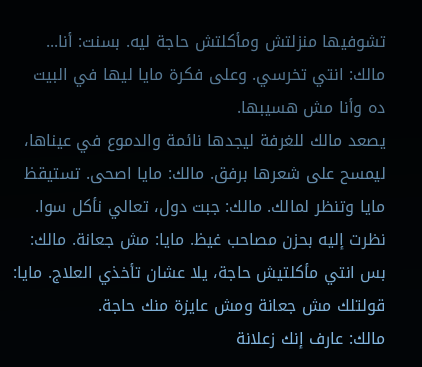تشوفيها منزلتش ومأكلتش حاجة ليه. بسنت: أنا... مالك: انتي تخرسي. وعلى فكرة مايا ليها في البيت ده وأنا مش هسيبها.
يصعد مالك للغرفة ليجدها نائمة والدموع في عيناها، ليمسح على شعرها برفق. مالك: مايا اصحى. تستيقظ مايا وتنظر لمالك. مالك: جبت دول، تعالي نأكل سوا. نظرت إليه بحزن مصاحب غيظ. مايا: مش جعانة. مالك: بس انتي مأكلتيش حاجة، يلا عشان تأخذي العلاج. مايا: قولتلك مش جعانة ومش عايزة منك حاجة.
مالك: عارف إنك زعلانة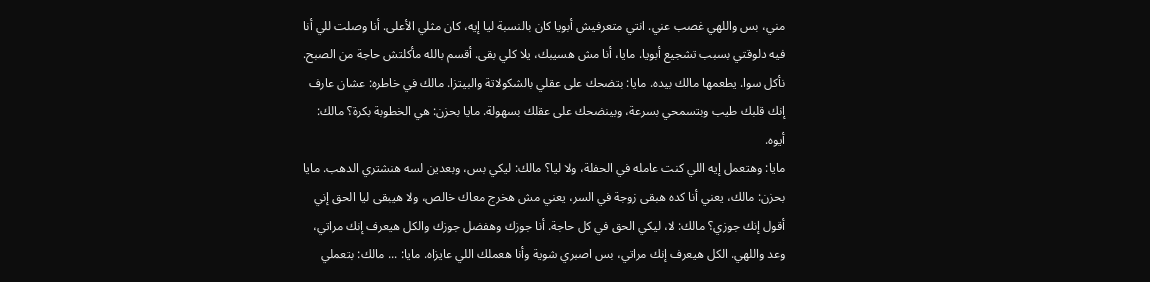مني، بس واللهي غصب عني. انتي متعرفيش أبويا كان بالنسبة ليا إيه، كان مثلي الأعلى. أنا وصلت للي أنا فيه دلوقتي بسبب تشجيع أبويا. مايا، أنا مش هسيبك، يلا كلي بقى. أقسم بالله مأكلتش حاجة من الصبح. نأكل سوا. يطعمها مالك بيده. مايا: بتضحك على عقلي بالشكولاتة والبيتزا. مالك في خاطره: عشان عارف إنك قلبك طيب وبتسمحي بسرعة، وبينضحك على عقلك بسهولة. مايا بحزن: هي الخطوبة بكرة؟ مالك: أيوه.
مايا: وهتعمل إيه اللي كنت عامله في الحفلة، ولا ليا؟ مالك: ليكي بس، وبعدين لسه هنشتري الدهب. مايا بحزن: مالك، يعني أنا كده هبقى زوجة في السر، يعني مش هخرج معاك خالص، ولا هيبقى ليا الحق إني أقول إنك جوزي؟ مالك: لا، ليكي الحق في كل حاجة. أنا جوزك وهفضل جوزك والكل هيعرف إنك مراتي، وعد واللهي. الكل هيعرف إنك مراتي، بس اصبري شوية وأنا هعملك اللي عايزاه. مايا: ... مالك: بتعملي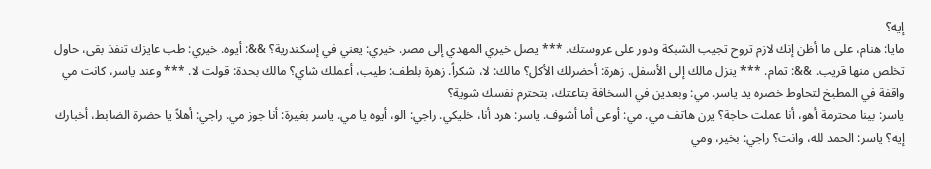إيه؟
مايا: هنام، على ما أظن إنك لازم تروح تجيب الشبكة ودور على عروستك. *** يصل خيري المهدي إلى مصر. خيري: يعني في إسكندرية؟ &&: أيوه. خيري: طب عايزك تنفذ بقى، حاول تخلص منها قريب. &&: تمام. *** ينزل مالك إلى الأسفل. زهرة: أحضرلك الأكل؟ مالك: لا، شكراً. زهرة بلطف: طيب، أعملك شاي؟ مالك بحدة: قولت لا. *** وعند ياسر، كانت مي واقفة في المطبخ لتحاوط خصره يد ياسر. مي: وبعدين في السخافة بتاعتك، بتحترم نفسك شوية؟
ياسر: بينا محترمة أهو، أنا عملت حاجة؟ يرن هاتف مي. مي: أوعى أما أشوف. ياسر: هرد أنا، خليكي. راجي: الو، أيوه يا مي. ياسر بغيرة: أنا جوز مي. راجي: أهلاً يا حضرة الضابط، أخبارك إيه؟ ياسر: الحمد لله، وانت؟ راجي: بخير، ومي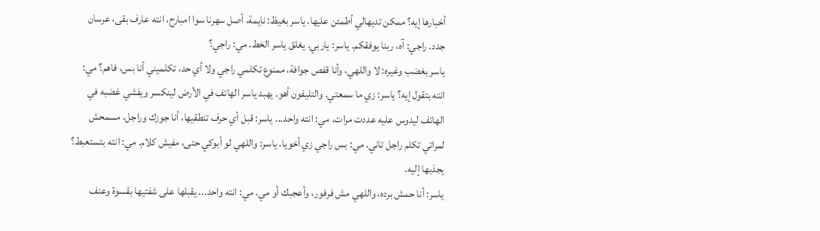أخبارها إيه؟ ممكن تديهالي أطمئن عليها. ياسر بغيظ: نايمة، أصل سهرنا سوا امبارح، انته عارف بقى، عرسان جدد. راجي: آه، ربنا يوفقكم. ياسر: ياربي. يغلق ياسر الخط. مي: راجي؟
ياسر بغضب وغيره: لا واللهي، وأنا قفص جوافة، ممنوع تكلمي راجي ولا أي حد، تكلميني أنا بس، فاهم؟ مي: انته بتقول إيه؟ ياسر: زي ما سمعتي. والتليفون أهو. يهبد ياسر الهاتف في الأرض لينكسر ويفشي غضبه في الهاتف ليدوس عليه عددت مرات. مي: انته واحد... ياسر: قبل أي حرف تنطقيها، أنا جوزك وراجل، مسمحش لمراتي تكلم راجل تاني. مي: بس راجي زي أخويا. ياسر: واللهي لو أبوكي حتى، مفيش كلام. مي: انته بتستعبط؟ يجذبها إليه.
ياسر: أنا حمش برده، واللهي مش فرفور، وأعجبك أو مي. مي: انته واحد... يقبلها على شفتيها بقسوة وعنف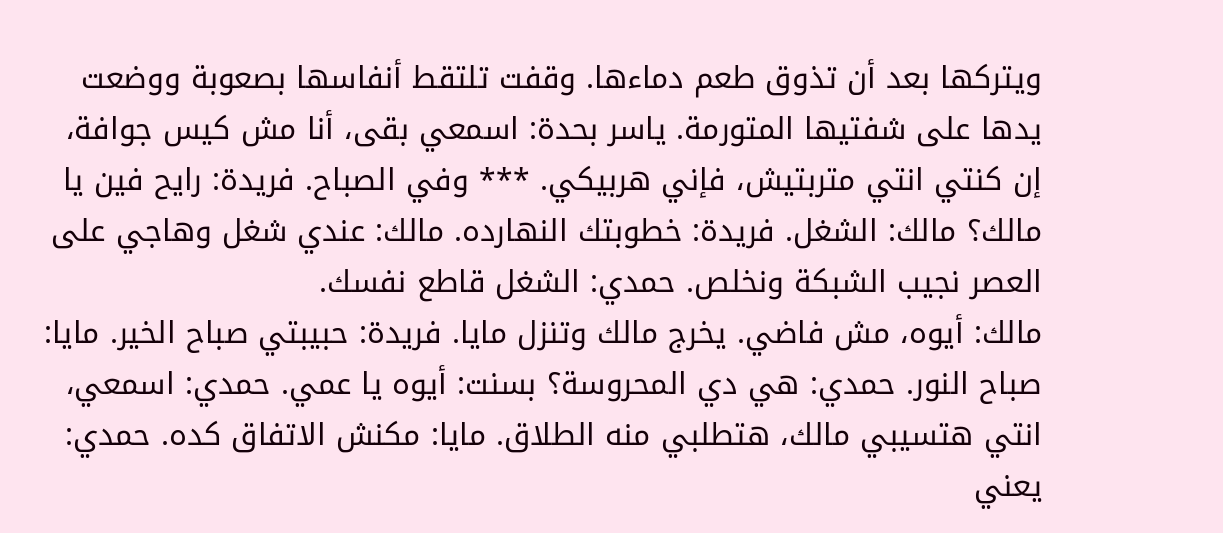ويتركها بعد أن تذوق طعم دماءها. وقفت تلتقط أنفاسها بصعوبة ووضعت يدها على شفتيها المتورمة. ياسر بحدة: اسمعي بقى، أنا مش كيس جوافة، إن كنتي انتي متربتيش، فإني هربيكي. *** وفي الصباح. فريدة: رايح فين يا مالك؟ مالك: الشغل. فريدة: خطوبتك النهارده. مالك: عندي شغل وهاجي على العصر نجيب الشبكة ونخلص. حمدي: الشغل قاطع نفسك.
مالك: أيوه، مش فاضي. يخرج مالك وتنزل مايا. فريدة: حبيبتي صباح الخير. مايا: صباح النور. حمدي: هي دي المحروسة؟ بسنت: أيوه يا عمي. حمدي: اسمعي، انتي هتسيبي مالك، هتطلبي منه الطلاق. مايا: مكنش الاتفاق كده. حمدي: يعني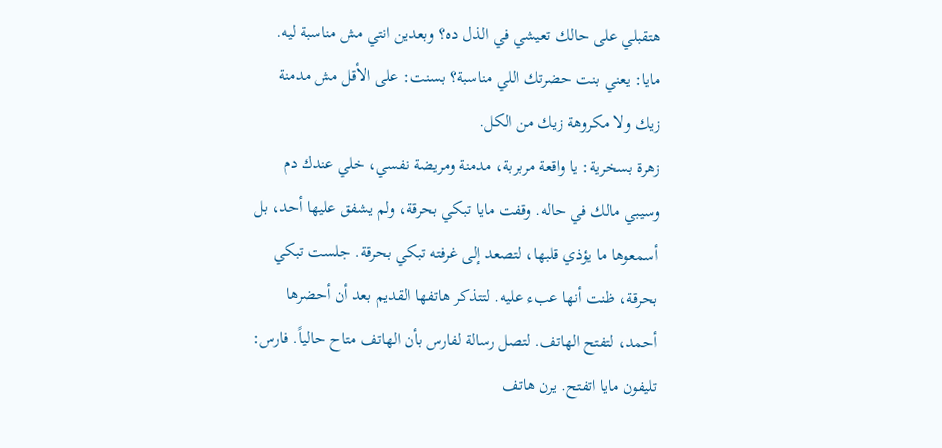هتقبلي على حالك تعيشي في الذل ده؟ وبعدين انتي مش مناسبة ليه. مايا: يعني بنت حضرتك اللي مناسبة؟ بسنت: على الأقل مش مدمنة زيك ولا مكروهة زيك من الكل.
زهرة بسخرية: يا واقعة مربربة، مدمنة ومريضة نفسي، خلي عندك دم وسيبي مالك في حاله. وقفت مايا تبكي بحرقة، ولم يشفق عليها أحد، بل أسمعوها ما يؤذي قلبها، لتصعد إلى غرفته تبكي بحرقة. جلست تبكي بحرقة، ظنت أنها عبء عليه. لتتذكر هاتفها القديم بعد أن أحضرها أحمد، لتفتح الهاتف. لتصل رسالة لفارس بأن الهاتف متاح حالياً. فارس: تليفون مايا اتفتح. يرن هاتف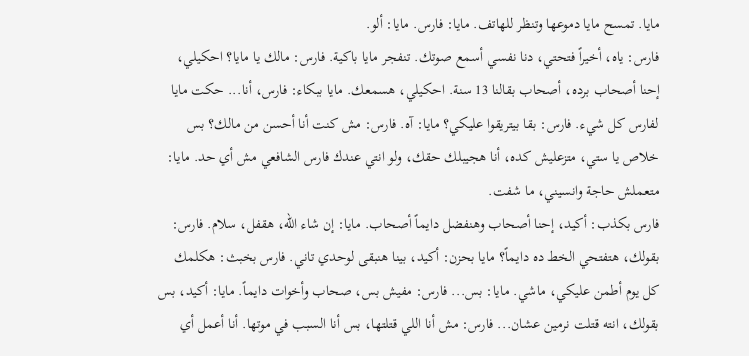مايا. تمسح مايا دموعها وتنظر للهاتف. مايا: فارس. مايا: ألو.
فارس: ياه، أخيراً فتحتي، دنا نفسي أسمع صوتك. تنفجر مايا باكية. فارس: مالك يا مايا؟ احكيلي، إحنا أصحاب برده، أصحاب بقالنا 13 سنة. احكيلي، هسمعك. مايا ببكاء: فارس، أنا... حكت مايا لفارس كل شيء. فارس: بقا بيتريقوا عليكي؟ مايا: آه. فارس: مش كنت أنا أحسن من مالك؟ بس خلاص يا ستي، متزعليش كده، أنا هجيبلك حقك، ولو انتي عندك فارس الشافعي مش أي حد. مايا: متعملش حاجة وانسيني، ما شفت.
فارس بكذب: أكيد، إحنا أصحاب وهنفضل دايماً أصحاب. مايا: إن شاء الله، هقفل، سلام. فارس: بقولك، هتفتحي الخط ده دايماً؟ مايا بحزن: أكيد، بينا هنبقى لوحدي تاني. فارس بخبث: هكلمك كل يوم أطمن عليكي، ماشي. مايا: بس... فارس: مفيش بس، صحاب وأخوات دايماً. مايا: أكيد، بس بقولك، انته قتلت نرمين عشان... فارس: مش أنا اللي قتلتها، بس أنا السبب في موتها. أنا أعمل أي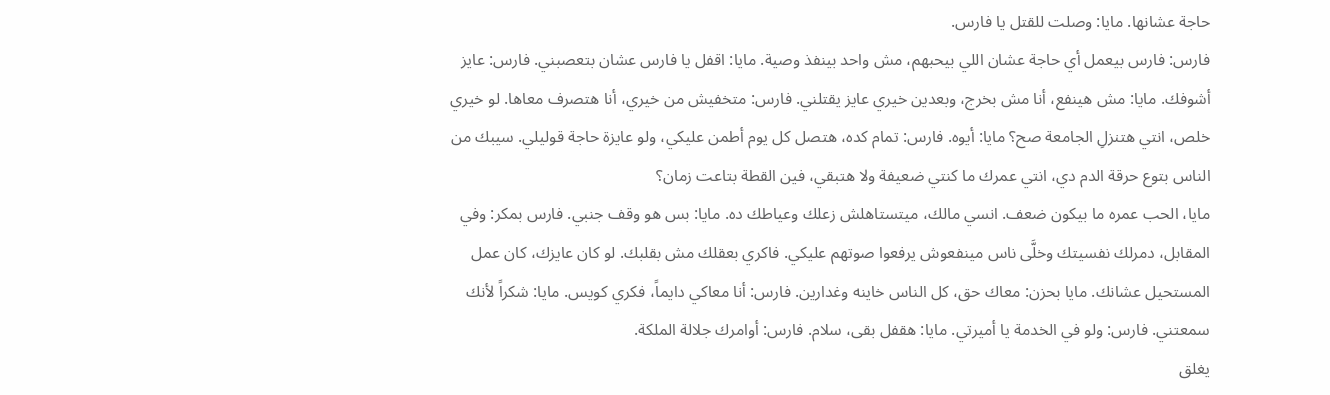حاجة عشانها. مايا: وصلت للقتل يا فارس.
فارس: فارس بيعمل أي حاجة عشان اللي بيحبهم، مش واحد بينفذ وصية. مايا: اقفل يا فارس عشان بتعصبني. فارس: عايز أشوفك. مايا: مش هينفع، أنا مش بخرج، وبعدين خيري عايز يقتلني. فارس: متخفيش من خيري، أنا هتصرف معاها. لو خيري خلص، انتي هتنزلِ الجامعة صح؟ مايا: أيوه. فارس: تمام كده، هتصل كل يوم أطمن عليكي، ولو عايزة حاجة قوليلي. سيبك من الناس بتوع حرقة الدم دي، انتي عمرك ما كنتي ضعيفة ولا هتبقي، فين القطة بتاعت زمان؟
مايا، الحب عمره ما بيكون ضعف. انسي مالك، ميتستاهلش زعلك وعياطك ده. مايا: بس هو وقف جنبي. فارس بمكر: وفي المقابل، دمرلك نفسيتك وخلَّى ناس مينفعوش يرفعوا صوتهم عليكي. فاكري بعقلك مش بقلبك. لو كان عايزك، كان عمل المستحيل عشانك. مايا بحزن: معاك حق، كل الناس خاينه وغدارين. فارس: أنا معاكي دايماً، فكري كويس. مايا: شكراً لأنك سمعتني. فارس: ولو في الخدمة يا أميرتي. مايا: هقفل بقى، سلام. فارس: أوامرك جلالة الملكة.
يغلق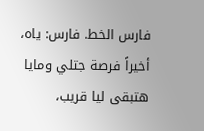فارس الخط. فارس: ياه، أخيراً فرصة جتلي ومايا هتبقى ليا قريب،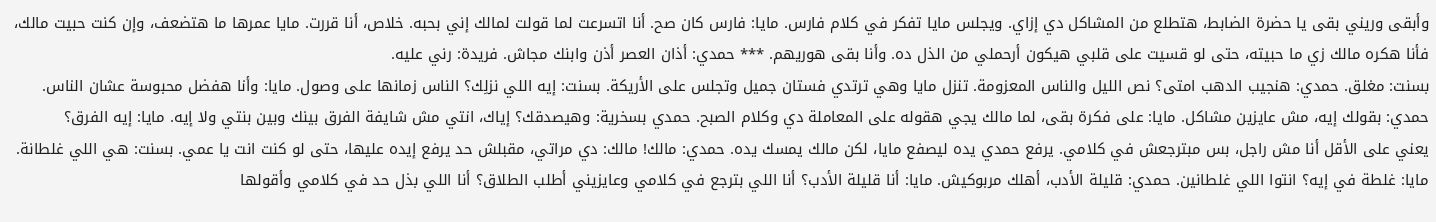وأبقى وريني بقى يا حضرة الضابط، هتطلع من المشاكل دي إزاي. ويجلس مايا تفكر في كلام فارس. مايا: فارس كان صح. أنا اتسرعت لما قولت لمالك إني بحبه. خلاص، أنا قررت. مايا عمرها ما هتضعف، وإن كنت حبيت مالك، فأنا هكره مالك زي ما حبيته، حتى لو قسيت على قلبي هيكون أرحملي من الذل ده. وأنا بقى هوريهم. *** حمدي: أذان العصر أذن وابنك مجاش. فريدة: رني عليه.
بسنت: مغلق. حمدي: هنجيب الدهب امتى؟ نص الليل والناس المعزومة. تنزل مايا وهي ترتدي فستان جميل وتجلس على الأريكة. بسنت: إيه اللي نزلِك؟ الناس زمانها على وصول. مايا: وأنا هفضل محبوسة عشان الناس. حمدي: بقولك إيه، مش عايزين مشاكل. مايا: على فكرة بقى، لما مالك يجي هقوله على المعاملة دي وكلام الصبح. حمدي بسخرية: وهيصدقك؟ إياك، انتي مش شايفة الفرق بينك وبين بنتي ولا إيه. مايا: إيه الفرق؟
يعني على الأقل أنا مش راجل، بس مبترجعش في كلامي. يرفع حمدي يده ليصفع مايا، لكن مالك يمسك يده. حمدي: مالك! مالك: دي مراتي، مقبلش حد يرفع إيده عليها، حتى لو كنت انت يا عمي. بسنت: هي اللي غلطانة. مايا: غلطة في إيه؟ انتوا اللي غلطانين. حمدي: قليلة الأدب، أهلك مربوكيش. مايا: أنا قليلة الأدب؟ أنا اللي بترجع في كلامي وعايزيني أطلب الطلاق؟ أنا اللي بذل حد في كلامي وأقولها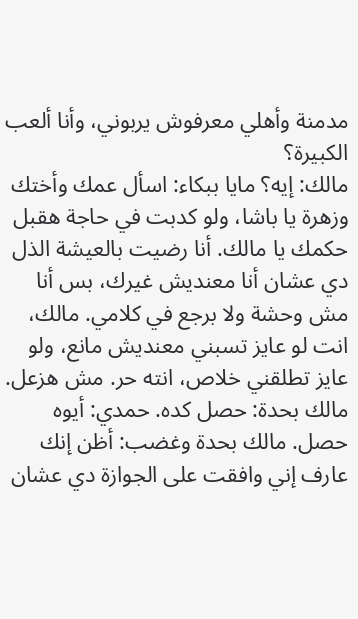مدمنة وأهلي معرفوش يربوني، وأنا ألعب الكبيرة؟
مالك: إيه؟ مايا ببكاء: اسأل عمك وأختك وزهرة يا باشا، ولو كدبت في حاجة هقبل حكمك يا مالك. أنا رضيت بالعيشة الذل دي عشان أنا معنديش غيرك، بس أنا مش وحشة ولا برجع في كلامي. مالك، انت لو عايز تسبني معنديش مانع، ولو عايز تطلقني خلاص، انته حر. مش هزعل. مالك بحدة: حصل كده. حمدي: أيوه حصل. مالك بحدة وغضب: أظن إنك عارف إني وافقت على الجوازة دي عشان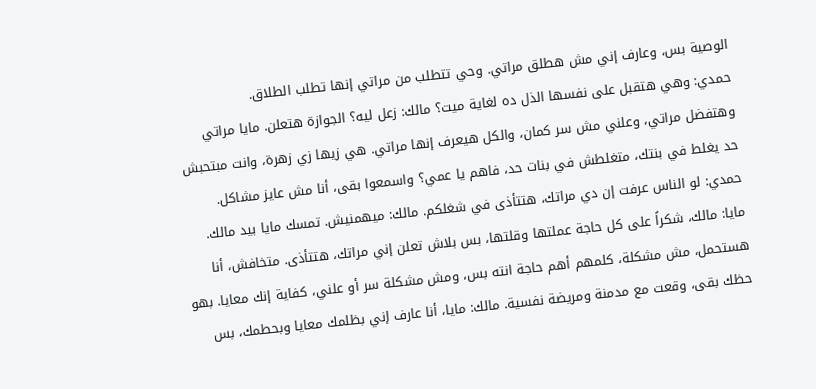الوصية بس، وعارف إني مش هطلق مراتي. وحي تتطلب من مراتي إنها تطلب الطلاق.
حمدي: وهي هتقبل على نفسها الذل ده لغاية ميت؟ مالك: زعل ليه؟ الجوازة هتعلن. مايا مراتي وهتفضل مراتي، وعلني مش سر كمان، والكل هيعرف إنها مراتي. هي زيها زي زهرة، وانت مبتحبش حد يغلط في بنتك، متغلطش في بنات حد، فاهم يا عمي؟ واسمعوا بقى، أنا مش عايز مشاكل. حمدي: لو الناس عرفت إن دي مراتك، هتتأذى في شغلكم. مالك: ميهمنيش. تمسك مايا بيد مالك.
مايا: مالك، شكراً على كل حاجة عملتها وقلتها، بس بلاش تعلن إني مراتك، هتتأذى. متخافش، أنا هستحمل، مش مشكلة، كلمهم أهم حاجة انته بس، ومش مشكلة سر أو علني، كفاية إنك معايا. بهو حظك بقى، وقعت مع مدمنة ومريضة نفسية. مالك: مايا، أنا عارف إني بظلمك معايا وبحطمك، بس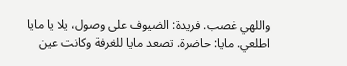واللهي غصب. فريدة: الضيوف على وصول، يلا يا مايا اطلعي. مايا: حاضرة. تصعد مايا للغرفة وكانت عين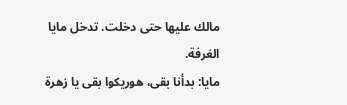مالك عليها حتى دخلت. تدخل مايا الغرفة.
مايا: بدأنا بقى، هوريكوا بقى يا زهرة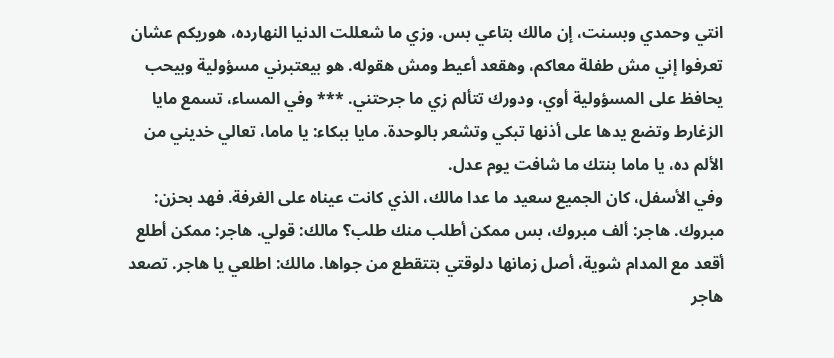انتي وحمدي وبسنت، إن مالك بتاعي بس. وزي ما شعللت الدنيا النهارده، هوريكم عشان تعرفوا إني مش طفلة معاكم، وهقعد أعيط ومش هقوله. هو بيعتبرني مسؤولية وبيحب يحافظ على المسؤولية أوي، ودورك تتألم زي ما جرحتني. *** وفي المساء، تسمع مايا الزغارط وتضع يدها على أذنها تبكي وتشعر بالوحدة. مايا ببكاء: يا ماما، تعالي خديني من الألم ده، يا ماما بنتك ما شافت يوم عدل.
وفي الأسفل، كان الجميع سعيد ما عدا مالك، الذي كانت عيناه على الغرفة. فهد بحزن: مبروك. هاجر: ألف مبروك، بس ممكن أطلب منك طلب؟ مالك: قولي. هاجر: ممكن أطلع أقعد مع المدام شوية، أصل زمانها دلوقتي بتتقطع من جواها. مالك: اطلعي يا هاجر. تصعد هاجر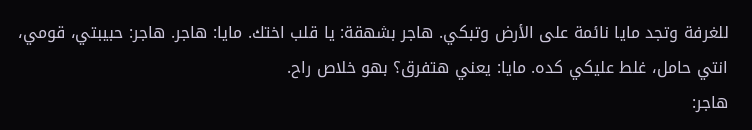للغرفة وتجد مايا نائمة على الأرض وتبكي. هاجر بشهقة: يا قلب اختك. مايا: هاجر. هاجر: حبيبتي، قومي، انتي حامل، غلط عليكي كده. مايا: يعني هتفرق؟ بهو خلاص راح.
هاجر: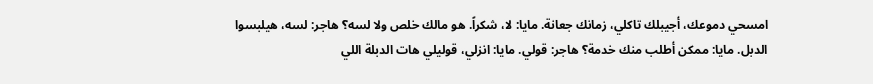امسحي دموعك، أجيبلك تاكلي، زمانك جعانة. مايا: لا، شكراً. هو مالك خلص ولا لسه؟ هاجر: لسه، هيلبسوا الدبل. مايا: ممكن أطلب منك خدمة؟ هاجر: قولي. مايا: انزلي، قوليلي هات الدبلة اللي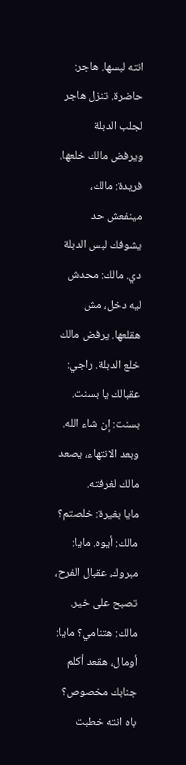انته لبسها. هاجر: حاضرة. تنزل هاجر لجلب الدبلة ويرفض مالك خلعها. فريدة: مالك، مينفعش حد يشوفك لبس الدبلة دي. مالك: محدش ليه دخل، مش هقلعها. يرفض مالك خلع الدبلة. راجي: عقبالك يا بسنت. بسنت: إن شاء الله. وبعد الانتهاء، يصعد مالك لغرفته.
مايا بغيرة: خلصتم؟ مالك: أيوه. مايا: مبروك، عقبال الفرح، تصبح على خير. مالك: هتنامي؟ مايا: أومال، هقعد أكلم جنابك مخصوص؟ باه انته خطبت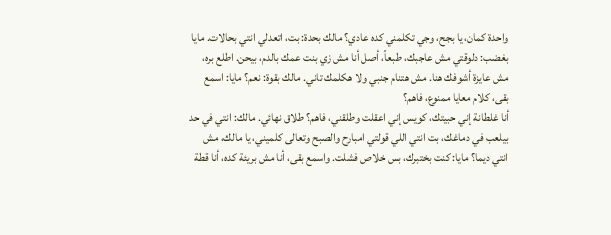واحدة كمان، يا بجح، وجي تكلمني كده عادي؟ مالك بحدة: بت، اتعدلي انتي بحالات. مايا بغضب: دلوقتي مش عاجبك، طبعاً، أصل أنا مش زي بنت عمك بالدم، بيحن. اطلع بره، مش عايزة أشوفك هنا. مش هتنام جنبي ولا هكلمك تاني. مالك بقوة: نعم؟ مايا: اسمع بقى، كلام معايا ممنوع، فاهم؟
أنا غلطانة إني حبيتك، كويس إني اعقلت وطلقني، فاهم؟ طلاق نهائي. مالك: انتي في حد بيلعب في دماغك، بت انتي اللي قولتي امبارح والصبح وتعالى كلميني، يا مالك، مش انتي ديما؟ مايا: كنت بختبرك، بس خلاص فشلت. واسمع بقى، أنا مش بريئة كده، أنا قطة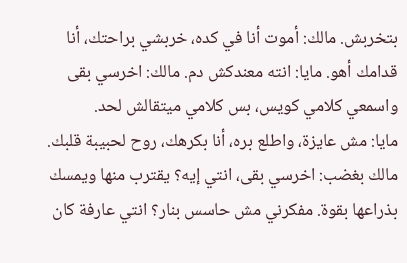بتخربش. مالك: أموت أنا في كده، خربشي براحتك، أنا قدامك أهو. مايا: انته معندكش دم. مالك: اخرسي بقى واسمعي كلامي كويس، بس كلامي ميتقالش لحد.
مايا: مش عايزة، واطلع بره، أنا بكرهك، روح لحبيبة قلبك. مالك بغضب: اخرسي بقى، انتي إيه؟ يقترب منها ويمسك بذراعها بقوة. مفكرني مش حاسس بنار؟ انتي عارفة كان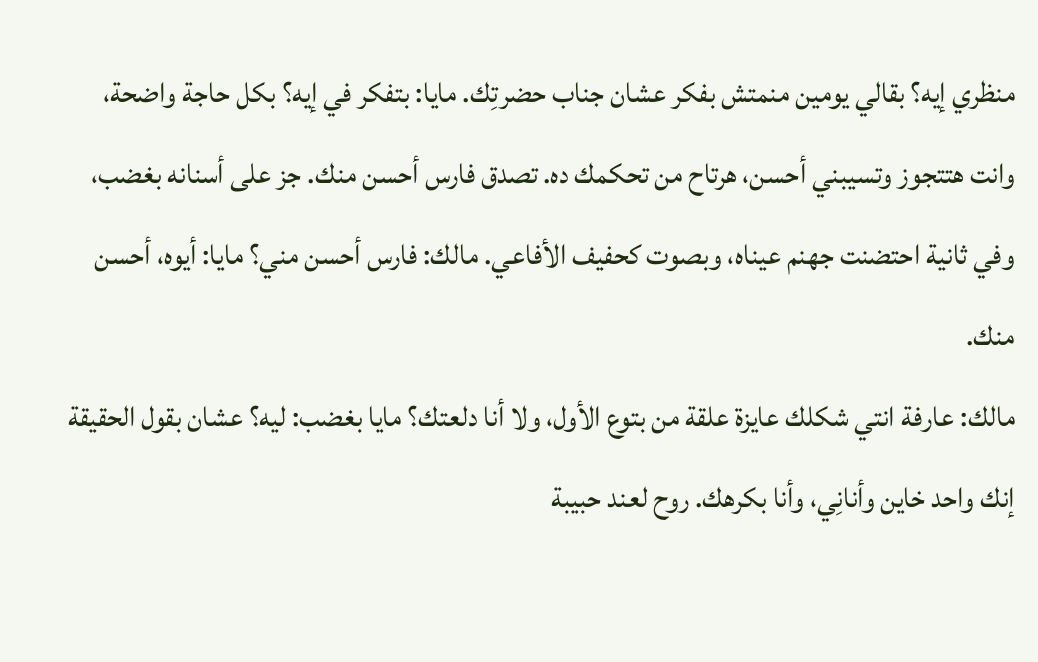منظري إيه؟ بقالي يومين منمتش بفكر عشان جناب حضرتِك. مايا: بتفكر في إيه؟ بكل حاجة واضحة، وانت هتتجوز وتسيبني أحسن، هرتاح من تحكمك ده. تصدق فارس أحسن منك. جز على أسنانه بغضب، وفي ثانية احتضنت جهنم عيناه، وبصوت كحفيف الأفاعي. مالك: فارس أحسن مني؟ مايا: أيوه، أحسن منك.
مالك: عارفة انتي شكلك عايزة علقة من بتوع الأول، ولا أنا دلعتك؟ مايا بغضب: ليه؟ عشان بقول الحقيقة إنك واحد خاين وأنانِي، وأنا بكرهك. روح لعند حبيبة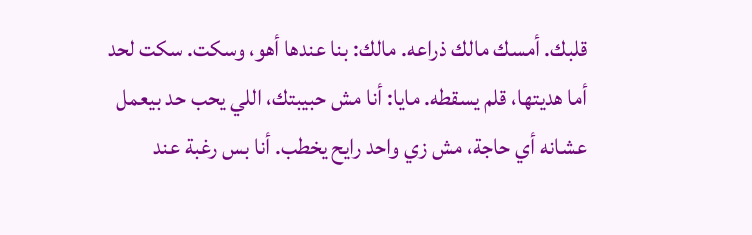قلبك. أمسك مالك ذراعه. مالك: بنا عندها أهو، وسكت. سكت لحد أما هديتها، قلم يسقطه. مايا: أنا مش حبيبتك، اللي يحب حد بيعمل عشانه أي حاجة، مش زي واحد رايح يخطب. أنا بس رغبة عند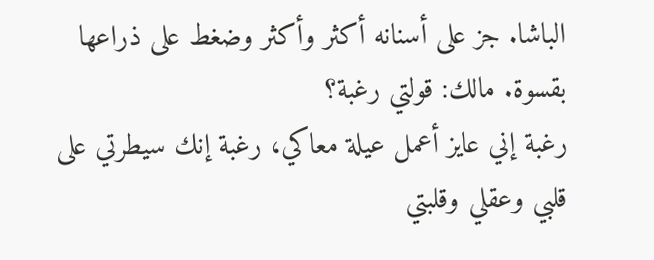الباشا. جز على أسنانه أكثر وأكثر وضغط على ذراعها بقسوة. مالك: قولتي رغبة؟
رغبة إني عايز أعمل عيلة معاكي، رغبة إنك سيطرتي على قلبي وعقلي وقلبتي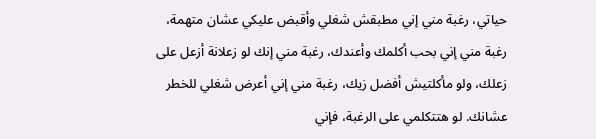حياتي، رغبة مني إني مطبقش شغلي وأقبض عليكي عشان متهمة، رغبة مني إني بحب أكلمك وأعندك، رغبة مني إنك لو زعلانة أزعل على زعلك، ولو مأكلتيش أفضل زيك، رغبة مني إني أعرض شغلي للخطر عشانك. لو هتتكلمي على الرغبة، فإني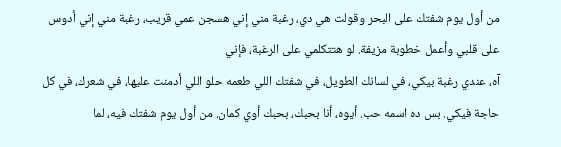من أول يوم شفتك على البحر وقولت هي دي، رغبة مني إني هسجن عمي قريب، رغبة مني إني أدوس على قلبي وأعمل خطوبة مزيفة. لو هتتكلمي على الرغبة، فإني
آه، عندي رغبة بيكي، في لسانك الطويل، في شفتك اللي طعمه حلو اللي أدمنت عليها، في شعرك، في كل حاجة فيكي. بس ده اسمه حب. أيوه، أنا بحبك، بحبك أوي كمان. من أول يوم شفتك فيه، لما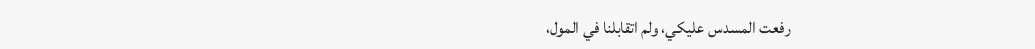رفعت المسدس عليكي، ولم اتقابلنا في المول،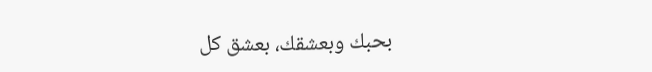بحبك وبعشقك، بعشق كل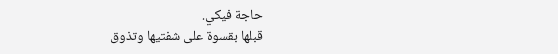حاجة فيكي.
قبلها بقسوة على شفتيها وتذوق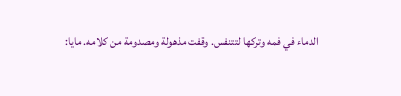الدماء في فمه وتركها لتتنفس. وقفت مذهولة ومصدومة من كلامه. مايا: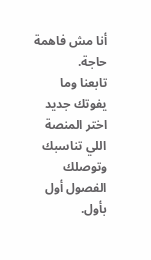أنا مش فاهمة حاجة.
تابعنا وما يفوتك جديد
اختر المنصة اللي تناسبك وتوصلك الفصول أول بأول.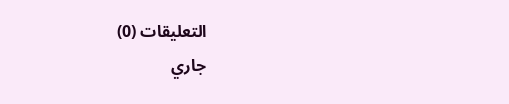التعليقات (0)
جاري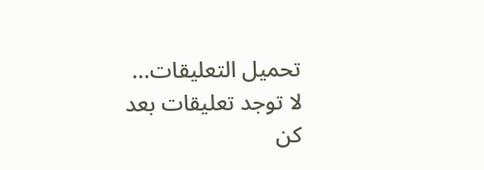تحميل التعليقات...
لا توجد تعليقات بعد
كن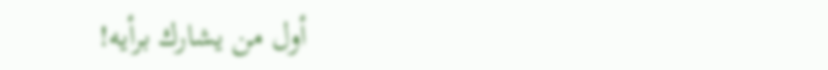أول من يشارك برأيه!